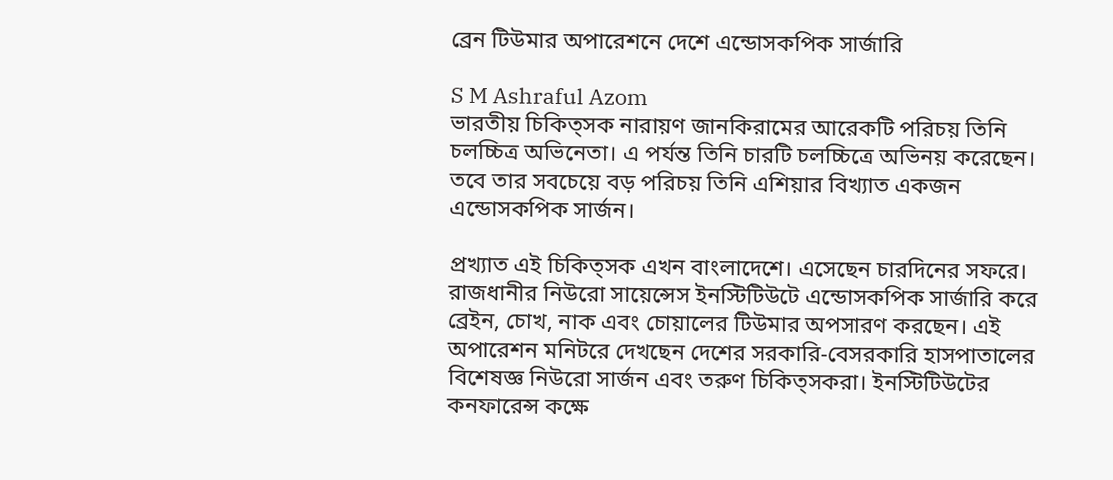ব্রেন টিউমার অপারেশনে দেশে এন্ডোসকপিক সার্জারি

S M Ashraful Azom
ভারতীয় চিকিত্সক নারায়ণ জানকিরামের আরেকটি পরিচয় তিনি চলচ্চিত্র অভিনেতা। এ পর্যন্ত তিনি চারটি চলচ্চিত্রে অভিনয় করেছেন। তবে তার সবচেয়ে বড় পরিচয় তিনি এশিয়ার বিখ্যাত একজন এন্ডোসকপিক সার্জন।

প্রখ্যাত এই চিকিত্সক এখন বাংলাদেশে। এসেছেন চারদিনের সফরে। রাজধানীর নিউরো সায়েন্সেস ইনস্টিটিউটে এন্ডোসকপিক সার্জারি করে ব্রেইন, চোখ, নাক এবং চোয়ালের টিউমার অপসারণ করছেন। এই অপারেশন মনিটরে দেখছেন দেশের সরকারি-বেসরকারি হাসপাতালের বিশেষজ্ঞ নিউরো সার্জন এবং তরুণ চিকিত্সকরা। ইনস্টিটিউটের কনফারেন্স কক্ষে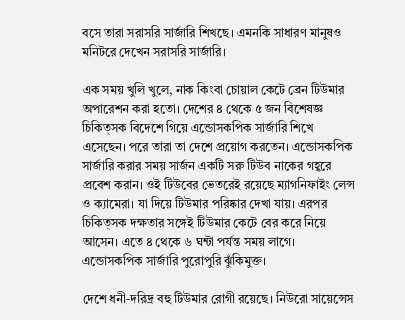বসে তারা সরাসরি সার্জারি শিখছে। এমনকি সাধারণ মানুষও মনিটরে দেখেন সরাসরি সার্জারি।

এক সময় খুলি খুলে, নাক কিংবা চোয়াল কেটে ব্রেন টিউমার অপারেশন করা হতো। দেশের ৪ থেকে ৫ জন বিশেষজ্ঞ চিকিত্সক বিদেশে গিয়ে এন্ডোসকপিক সার্জারি শিখে এসেছেন। পরে তারা তা দেশে প্রয়োগ করতেন। এন্ডোসকপিক সার্জারি করার সময় সার্জন একটি সরু টিউব নাকের গহ্বরে প্রবেশ করান। ওই টিউবের ভেতরেই রয়েছে ম্যাগনিফাইং লেন্স ও ক্যামেরা। যা দিয়ে টিউমার পরিষ্কার দেখা যায়। এরপর চিকিত্সক দক্ষতার সঙ্গেই টিউমার কেটে বের করে নিয়ে আসেন। এতে ৪ থেকে ৬ ঘন্টা পর্যন্ত সময় লাগে। এন্ডোসকপিক সার্জারি পুরোপুরি ঝুঁকিমুক্ত।

দেশে ধনী-দরিদ্র বহু টিউমার রোগী রয়েছে। নিউরো সায়েন্সেস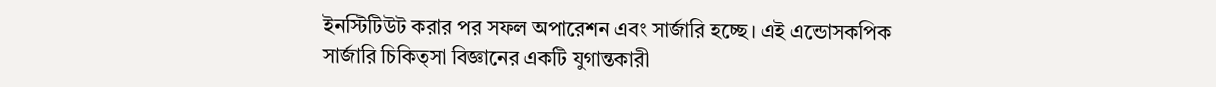ইনস্টিটিউট করার পর সফল অপারেশন এবং সার্জারি হচ্ছে। এই এন্ডোসকপিক সার্জারি চিকিত্সা বিজ্ঞানের একটি যুগান্তকারী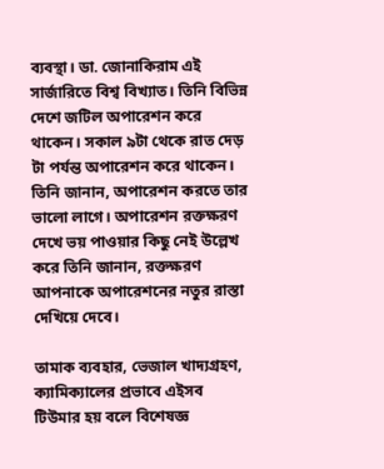ব্যবস্থা। ডা. জোনাকিরাম এই সার্জারিতে বিশ্ব বিখ্যাত। তিনি বিভিন্ন দেশে জটিল অপারেশন করে থাকেন। সকাল ৯টা থেকে রাত দেড় টা পর্যন্ত অপারেশন করে থাকেন। তিনি জানান, অপারেশন করতে তার ভালো লাগে। অপারেশন রক্তক্ষরণ দেখে ভয় পাওয়ার কিছু নেই উল্লেখ করে তিনি জানান, রক্তক্ষরণ আপনাকে অপারেশনের নতুর রাস্তা দেখিয়ে দেবে।

তামাক ব্যবহার, ভেজাল খাদ্যগ্রহণ, ক্যামিক্যালের প্রভাবে এইসব টিউমার হয় বলে বিশেষজ্ঞ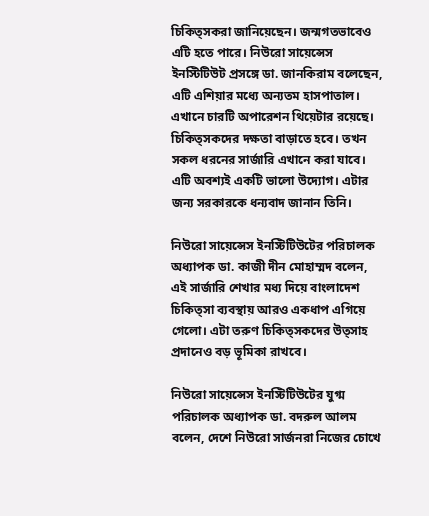চিকিত্সকরা জানিয়েছেন। জন্মগতভাবেও এটি হতে পারে। নিউরো সায়েন্সেস ইনস্টিটিউট প্রসঙ্গে ডা. জানকিরাম বলেছেন, এটি এশিয়ার মধ্যে অন্যতম হাসপাতাল। এখানে চারটি অপারেশন থিয়েটার রয়েছে। চিকিত্সকদের দক্ষতা বাড়াতে হবে। তখন সকল ধরনের সার্জারি এখানে করা যাবে। এটি অবশ্যই একটি ভালো উদ্যোগ। এটার জন্য সরকারকে ধন্যবাদ জানান তিনি।

নিউরো সায়েন্সেস ইনস্টিটিউটের পরিচালক অধ্যাপক ডা. কাজী দীন মোহাম্মদ বলেন, এই সার্জারি শেখার মধ্য দিয়ে বাংলাদেশ চিকিত্সা ব্যবস্থায় আরও একধাপ এগিয়ে গেলো। এটা তরুণ চিকিত্সকদের উত্সাহ প্রদানেও বড় ভূমিকা রাখবে।

নিউরো সায়েন্সেস ইনস্টিটিউটের যুগ্ম পরিচালক অধ্যাপক ডা. বদরুল আলম বলেন, দেশে নিউরো সার্জনরা নিজের চোখে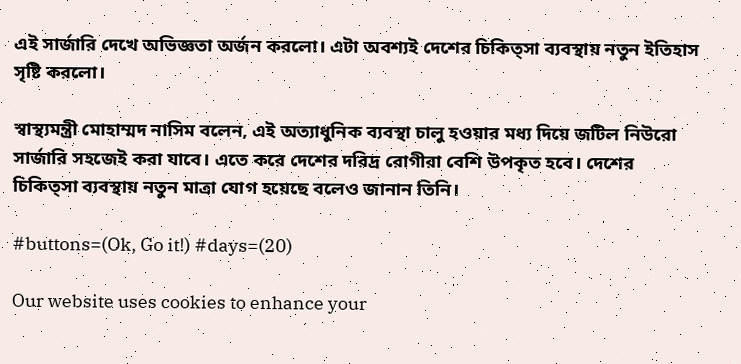এই সার্জারি দেখে অভিজ্ঞতা অর্জন করলো। এটা অবশ্যই দেশের চিকিত্সা ব্যবস্থায় নতুন ইতিহাস সৃষ্টি করলো।

স্বাস্থ্যমন্ত্রী মোহাম্মদ নাসিম বলেন, এই অত্যাধুনিক ব্যবস্থা চালু হওয়ার মধ্য দিয়ে জটিল নিউরো সার্জারি সহজেই করা যাবে। এতে করে দেশের দরিদ্র রোগীরা বেশি উপকৃত হবে। দেশের চিকিত্সা ব্যবস্থায় নতুন মাত্রা যোগ হয়েছে বলেও জানান তিনি।

#buttons=(Ok, Go it!) #days=(20)

Our website uses cookies to enhance your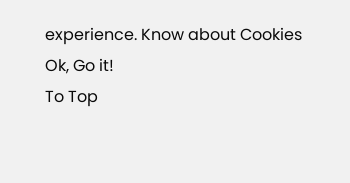experience. Know about Cookies
Ok, Go it!
To Top